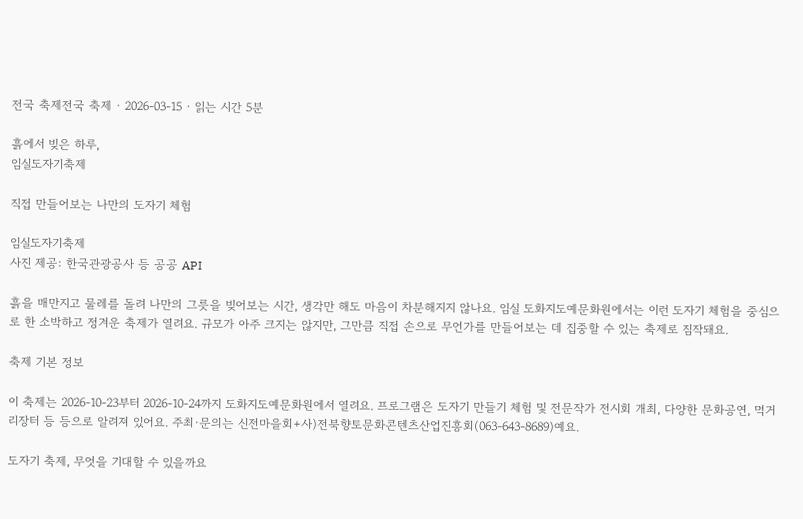전국 축제전국 축제 · 2026-03-15 · 읽는 시간 5분

흙에서 빚은 하루,
임실도자기축제

직접 만들어보는 나만의 도자기 체험

임실도자기축제
사진 제공: 한국관광공사 등 공공 API

흙을 매만지고 물레를 돌려 나만의 그릇을 빚어보는 시간, 생각만 해도 마음이 차분해지지 않나요. 임실 도화지도예문화원에서는 이런 도자기 체험을 중심으로 한 소박하고 정겨운 축제가 열려요. 규모가 아주 크지는 않지만, 그만큼 직접 손으로 무언가를 만들어보는 데 집중할 수 있는 축제로 짐작돼요.

축제 기본 정보

이 축제는 2026-10-23부터 2026-10-24까지 도화지도예문화원에서 열려요. 프로그램은 도자기 만들기 체험 및 전문작가 전시회 개최, 다양한 문화공연, 먹거리장터 등 등으로 알려져 있어요. 주최·문의는 신전마을회+사)전북향토문화콘텐츠산업진흥회(063-643-8689)예요.

도자기 축제, 무엇을 기대할 수 있을까요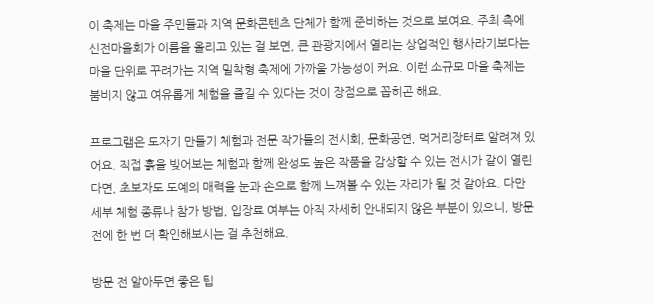이 축제는 마을 주민들과 지역 문화콘텐츠 단체가 함께 준비하는 것으로 보여요. 주최 측에 신전마을회가 이름을 올리고 있는 걸 보면, 큰 관광지에서 열리는 상업적인 행사라기보다는 마을 단위로 꾸려가는 지역 밀착형 축제에 가까울 가능성이 커요. 이런 소규모 마을 축제는 붐비지 않고 여유롭게 체험을 즐길 수 있다는 것이 장점으로 꼽히곤 해요.

프로그램은 도자기 만들기 체험과 전문 작가들의 전시회, 문화공연, 먹거리장터로 알려져 있어요. 직접 흙을 빚어보는 체험과 함께 완성도 높은 작품을 감상할 수 있는 전시가 같이 열린다면, 초보자도 도예의 매력을 눈과 손으로 함께 느껴볼 수 있는 자리가 될 것 같아요. 다만 세부 체험 종류나 참가 방법, 입장료 여부는 아직 자세히 안내되지 않은 부분이 있으니, 방문 전에 한 번 더 확인해보시는 걸 추천해요.

방문 전 알아두면 좋은 팁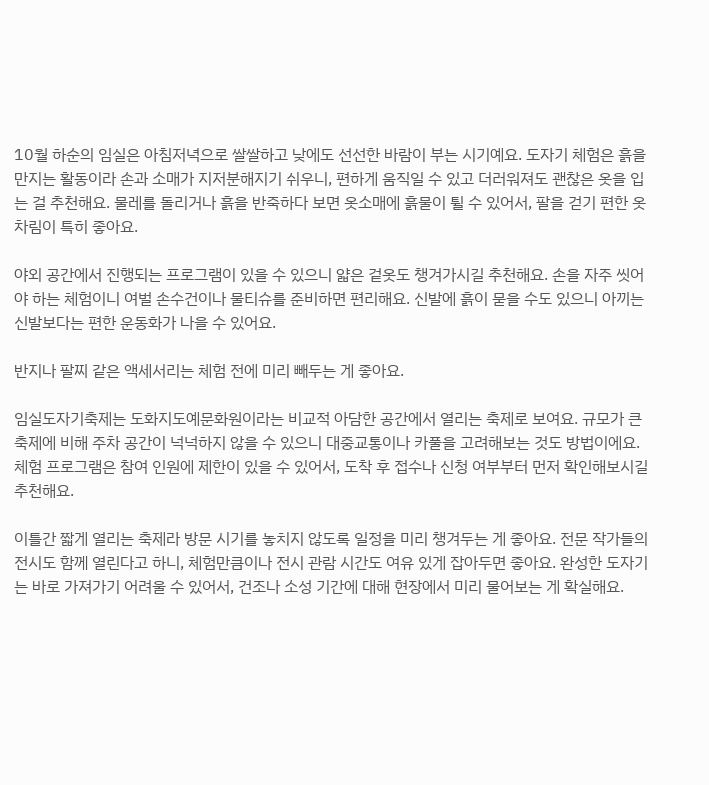10월 하순의 임실은 아침저녁으로 쌀쌀하고 낮에도 선선한 바람이 부는 시기예요. 도자기 체험은 흙을 만지는 활동이라 손과 소매가 지저분해지기 쉬우니, 편하게 움직일 수 있고 더러워져도 괜찮은 옷을 입는 걸 추천해요. 물레를 돌리거나 흙을 반죽하다 보면 옷소매에 흙물이 튈 수 있어서, 팔을 걷기 편한 옷차림이 특히 좋아요.

야외 공간에서 진행되는 프로그램이 있을 수 있으니 얇은 겉옷도 챙겨가시길 추천해요. 손을 자주 씻어야 하는 체험이니 여벌 손수건이나 물티슈를 준비하면 편리해요. 신발에 흙이 묻을 수도 있으니 아끼는 신발보다는 편한 운동화가 나을 수 있어요.

반지나 팔찌 같은 액세서리는 체험 전에 미리 빼두는 게 좋아요.

임실도자기축제는 도화지도예문화원이라는 비교적 아담한 공간에서 열리는 축제로 보여요. 규모가 큰 축제에 비해 주차 공간이 넉넉하지 않을 수 있으니 대중교통이나 카풀을 고려해보는 것도 방법이에요. 체험 프로그램은 참여 인원에 제한이 있을 수 있어서, 도착 후 접수나 신청 여부부터 먼저 확인해보시길 추천해요.

이틀간 짧게 열리는 축제라 방문 시기를 놓치지 않도록 일정을 미리 챙겨두는 게 좋아요. 전문 작가들의 전시도 함께 열린다고 하니, 체험만큼이나 전시 관람 시간도 여유 있게 잡아두면 좋아요. 완성한 도자기는 바로 가져가기 어려울 수 있어서, 건조나 소성 기간에 대해 현장에서 미리 물어보는 게 확실해요.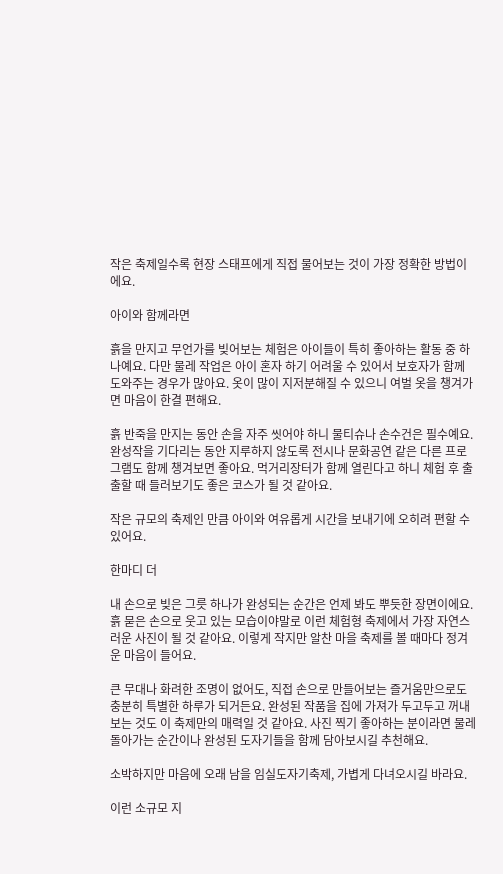작은 축제일수록 현장 스태프에게 직접 물어보는 것이 가장 정확한 방법이에요.

아이와 함께라면

흙을 만지고 무언가를 빚어보는 체험은 아이들이 특히 좋아하는 활동 중 하나예요. 다만 물레 작업은 아이 혼자 하기 어려울 수 있어서 보호자가 함께 도와주는 경우가 많아요. 옷이 많이 지저분해질 수 있으니 여벌 옷을 챙겨가면 마음이 한결 편해요.

흙 반죽을 만지는 동안 손을 자주 씻어야 하니 물티슈나 손수건은 필수예요. 완성작을 기다리는 동안 지루하지 않도록 전시나 문화공연 같은 다른 프로그램도 함께 챙겨보면 좋아요. 먹거리장터가 함께 열린다고 하니 체험 후 출출할 때 들러보기도 좋은 코스가 될 것 같아요.

작은 규모의 축제인 만큼 아이와 여유롭게 시간을 보내기에 오히려 편할 수 있어요.

한마디 더

내 손으로 빚은 그릇 하나가 완성되는 순간은 언제 봐도 뿌듯한 장면이에요. 흙 묻은 손으로 웃고 있는 모습이야말로 이런 체험형 축제에서 가장 자연스러운 사진이 될 것 같아요. 이렇게 작지만 알찬 마을 축제를 볼 때마다 정겨운 마음이 들어요.

큰 무대나 화려한 조명이 없어도, 직접 손으로 만들어보는 즐거움만으로도 충분히 특별한 하루가 되거든요. 완성된 작품을 집에 가져가 두고두고 꺼내보는 것도 이 축제만의 매력일 것 같아요. 사진 찍기 좋아하는 분이라면 물레 돌아가는 순간이나 완성된 도자기들을 함께 담아보시길 추천해요.

소박하지만 마음에 오래 남을 임실도자기축제, 가볍게 다녀오시길 바라요.

이런 소규모 지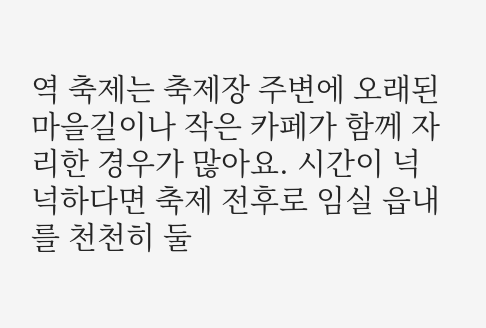역 축제는 축제장 주변에 오래된 마을길이나 작은 카페가 함께 자리한 경우가 많아요. 시간이 넉넉하다면 축제 전후로 임실 읍내를 천천히 둘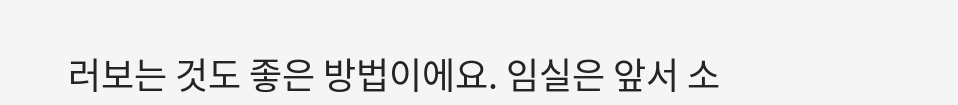러보는 것도 좋은 방법이에요. 임실은 앞서 소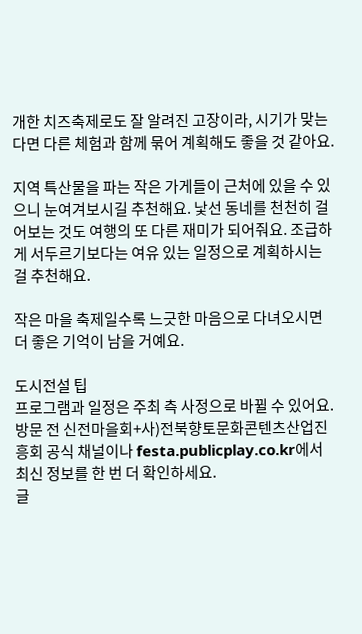개한 치즈축제로도 잘 알려진 고장이라, 시기가 맞는다면 다른 체험과 함께 묶어 계획해도 좋을 것 같아요.

지역 특산물을 파는 작은 가게들이 근처에 있을 수 있으니 눈여겨보시길 추천해요. 낯선 동네를 천천히 걸어보는 것도 여행의 또 다른 재미가 되어줘요. 조급하게 서두르기보다는 여유 있는 일정으로 계획하시는 걸 추천해요.

작은 마을 축제일수록 느긋한 마음으로 다녀오시면 더 좋은 기억이 남을 거예요.

도시전설 팁
프로그램과 일정은 주최 측 사정으로 바뀔 수 있어요. 방문 전 신전마을회+사)전북향토문화콘텐츠산업진흥회 공식 채널이나 festa.publicplay.co.kr에서 최신 정보를 한 번 더 확인하세요.
글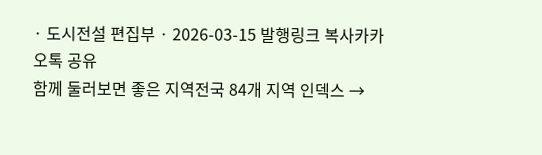· 도시전설 편집부 · 2026-03-15 발행링크 복사카카오톡 공유
함께 둘러보면 좋은 지역전국 84개 지역 인덱스 →